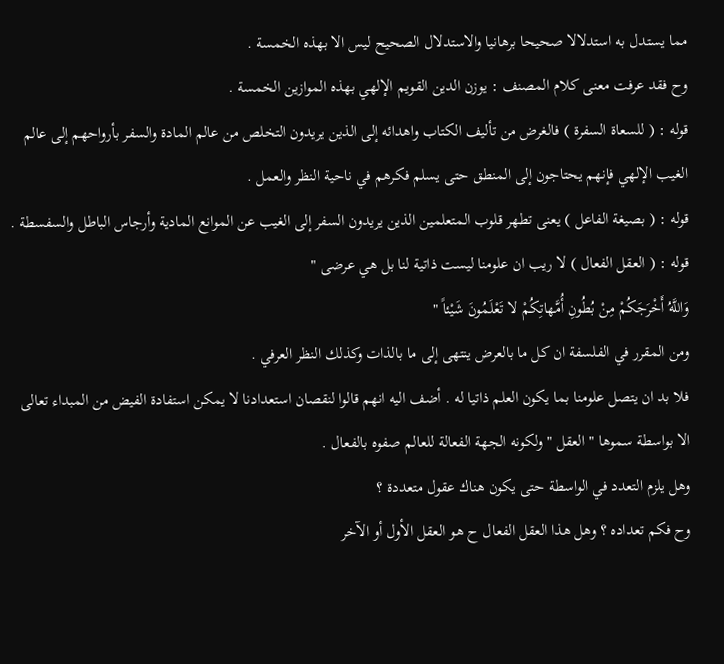مما يستدل به استدلالا صحيحا برهانيا والاستدلال الصحيح ليس الا بهذه الخمسة .
وح فقد عرفت معنى كلام المصنف : يوزن الدين القويم الإلهي بهذه الموازين الخمسة .
قوله : ( للسعاة السفرة ) فالغرض من تأليف الكتاب واهدائه إلى الذين يريدون التخلص من عالم المادة والسفر بأرواحهم إلى عالم الغيب الإلهي فإنهم يحتاجون إلى المنطق حتى يسلم فكرهم في ناحية النظر والعمل .
قوله : ( بصيغة الفاعل ) يعنى تطهر قلوب المتعلمين الذين يريدون السفر إلى الغيب عن الموانع المادية وأرجاس الباطل والسفسطة .
قوله : ( العقل الفعال ) لا ريب ان علومنا ليست ذاتية لنا بل هي عرضى "
وَاللَّهُ أَخْرَجَكُمْ مِنْ بُطُونِ أُمَّهاتِكُمْ لا تَعْلَمُونَ شَيْئاً "
ومن المقرر في الفلسفة ان كل ما بالعرض ينتهى إلى ما بالذات وكذلك النظر العرفي .
فلا بد ان يتصل علومنا بما يكون العلم ذاتيا له . أضف اليه انهم قالوا لنقصان استعدادنا لا يمكن استفادة الفيض من المبداء تعالى الا بواسطة سموها " العقل " ولكونه الجهة الفعالة للعالم صفوه بالفعال .
وهل يلزم التعدد في الواسطة حتى يكون هناك عقول متعددة ؟
وح فكم تعداده ؟ وهل هذا العقل الفعال ح هو العقل الأول أو الآخر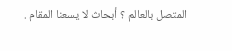المتصل بالعالم ؟ أبحاث لا يسعنا المقام .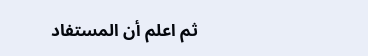ثم اعلم أن المستفاد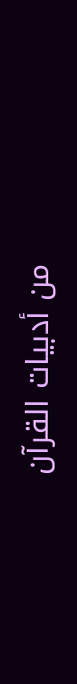من أدبيات القرآن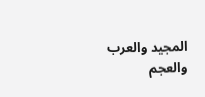المجيد والعرب والعجم